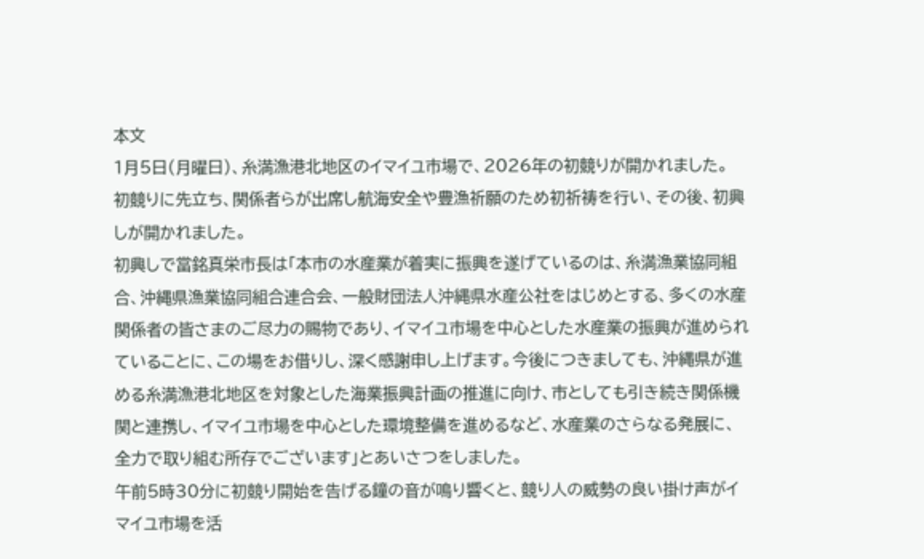本文
1月5日(月曜日)、糸満漁港北地区のイマイユ市場で、2026年の初競りが開かれました。
初競りに先立ち、関係者らが出席し航海安全や豊漁祈願のため初祈祷を行い、その後、初興しが開かれました。
初興しで當銘真栄市長は「本市の水産業が着実に振興を遂げているのは、糸満漁業協同組合、沖縄県漁業協同組合連合会、一般財団法人沖縄県水産公社をはじめとする、多くの水産関係者の皆さまのご尽力の賜物であり、イマイユ市場を中心とした水産業の振興が進められていることに、この場をお借りし、深く感謝申し上げます。今後につきましても、沖縄県が進める糸満漁港北地区を対象とした海業振興計画の推進に向け、市としても引き続き関係機関と連携し、イマイユ市場を中心とした環境整備を進めるなど、水産業のさらなる発展に、全力で取り組む所存でございます」とあいさつをしました。
午前5時30分に初競り開始を告げる鐘の音が鳴り響くと、競り人の威勢の良い掛け声がイマイユ市場を活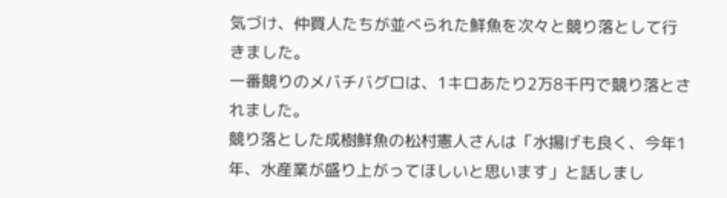気づけ、仲買人たちが並べられた鮮魚を次々と競り落として行きました。
一番競りのメバチバグロは、1キロあたり2万8千円で競り落とされました。
競り落とした成樹鮮魚の松村憲人さんは「水揚げも良く、今年1年、水産業が盛り上がってほしいと思います」と話しまし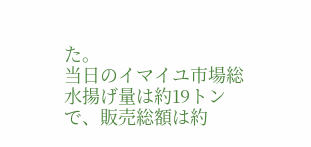た。
当日のイマイユ市場総水揚げ量は約19トンで、販売総額は約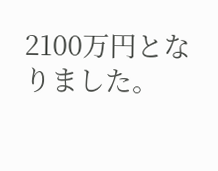2100万円となりました。